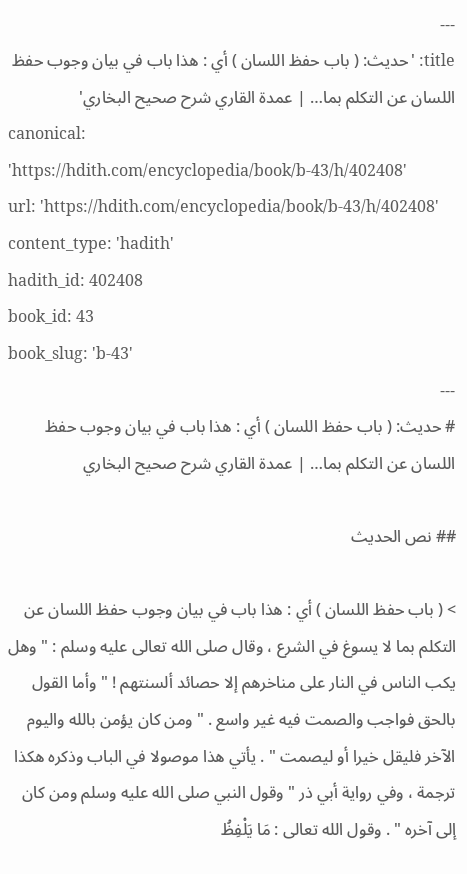---
title: 'حديث: ( باب حفظ اللسان ) أي : هذا باب في بيان وجوب حفظ اللسان عن التكلم بما… | عمدة القاري شرح صحيح البخاري'
canonical: 'https://hdith.com/encyclopedia/book/b-43/h/402408'
url: 'https://hdith.com/encyclopedia/book/b-43/h/402408'
content_type: 'hadith'
hadith_id: 402408
book_id: 43
book_slug: 'b-43'
---
# حديث: ( باب حفظ اللسان ) أي : هذا باب في بيان وجوب حفظ اللسان عن التكلم بما… | عمدة القاري شرح صحيح البخاري

## نص الحديث

> ( باب حفظ اللسان ) أي : هذا باب في بيان وجوب حفظ اللسان عن التكلم بما لا يسوغ في الشرع ، وقال صلى الله تعالى عليه وسلم : " وهل يكب الناس في النار على مناخرهم إلا حصائد ألسنتهم ! " وأما القول بالحق فواجب والصمت فيه غير واسع . " ومن كان يؤمن بالله واليوم الآخر فليقل خيرا أو ليصمت " . يأتي هذا موصولا في الباب وذكره هكذا ترجمة ، وفي رواية أبي ذر " وقول النبي صلى الله عليه وسلم ومن كان إلى آخره " . وقول الله تعالى : مَا يَلْفِظُ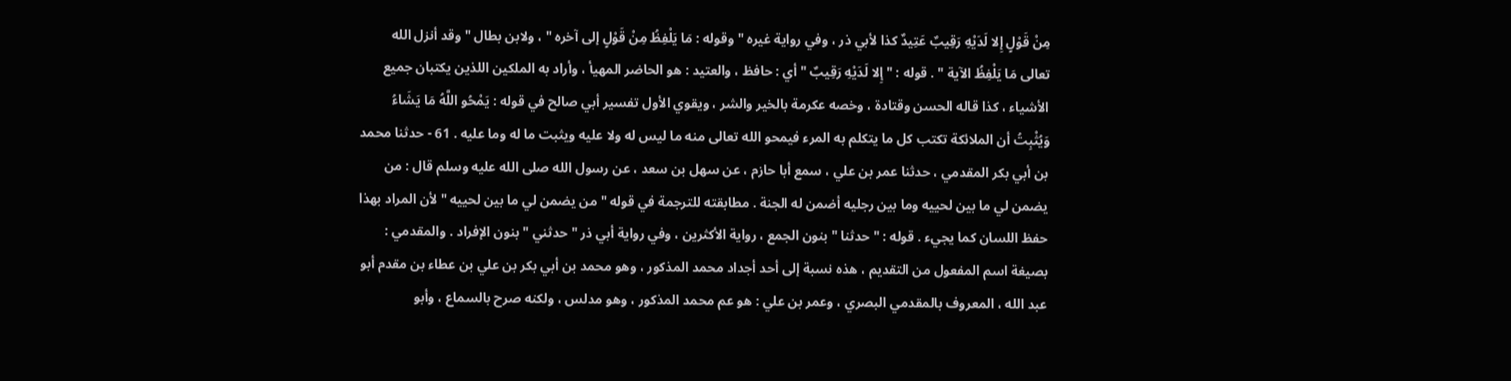مِنْ قَوْلٍ إِلا لَدَيْهِ رَقِيبٌ عَتِيدٌ كذا لأبي ذر ، وفي رواية غيره " وقوله : مَا يَلْفِظُ مِنْ قَوْلٍ إلى آخره " ، ولابن بطال " وقد أنزل الله تعالى مَا يَلْفِظُ الآية " . قوله : " إِلا لَدَيْهِ رَقِيبٌ " أي : حافظ ، والعتيد : هو الحاضر المهيأ ، وأراد به الملكين اللذين يكتبان جميع الأشياء ، كذا قاله الحسن وقتادة ، وخصه عكرمة بالخير والشر ، ويقوي الأول تفسير أبي صالح في قوله : يَمْحُو اللَّهُ مَا يَشَاءُ وَيُثْبِتُ أن الملائكة تكتب كل ما يتكلم به المرء فيمحو الله تعالى منه ما ليس له ولا عليه ويثبت ما له وما عليه . 61 - حدثنا محمد بن أبي بكر المقدمي ، حدثنا عمر بن علي ، سمع أبا حازم ، عن سهل بن سعد ، عن رسول الله صلى الله عليه وسلم قال : من يضمن لي ما بين لحييه وما بين رجليه أضمن له الجنة . مطابقته للترجمة في قوله " من يضمن لي ما بين لحييه " لأن المراد بهذا حفظ اللسان كما يجيء . قوله : " حدثنا " بنون الجمع ، رواية الأكثرين ، وفي رواية أبي ذر " حدثني " بنون الإفراد . والمقدمي : بصيغة اسم المفعول من التقديم ، هذه نسبة إلى أحد أجداد محمد المذكور ، وهو محمد بن أبي بكر بن علي بن عطاء بن مقدم أبو عبد الله ، المعروف بالمقدمي البصري ، وعمر بن علي : هو عم محمد المذكور ، وهو مدلس ، ولكنه صرح بالسماع ، وأبو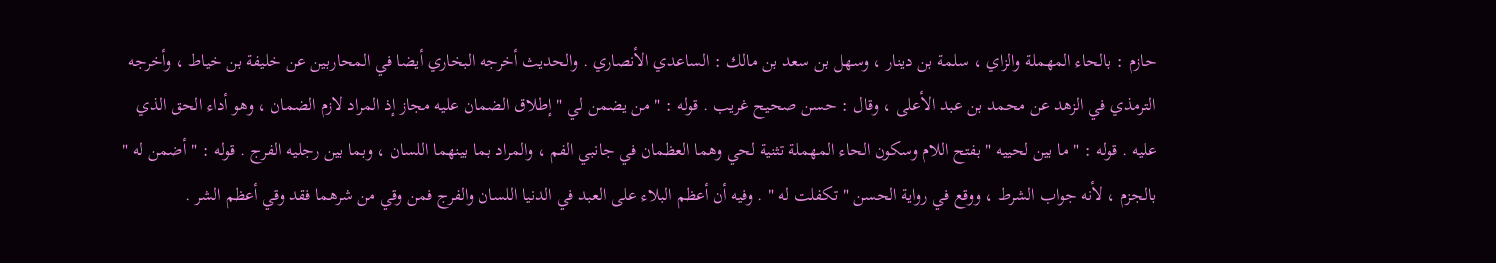حازم : بالحاء المهملة والزاي ، سلمة بن دينار ، وسهل بن سعد بن مالك : الساعدي الأنصاري . والحديث أخرجه البخاري أيضا في المحاربين عن خليفة بن خياط ، وأخرجه الترمذي في الزهد عن محمد بن عبد الأعلى ، وقال : حسن صحيح غريب . قوله : " من يضمن لي " إطلاق الضمان عليه مجاز إذ المراد لازم الضمان ، وهو أداء الحق الذي عليه . قوله : " ما بين لحييه " بفتح اللام وسكون الحاء المهملة تثنية لحي وهما العظمان في جانبي الفم ، والمراد بما بينهما اللسان ، وبما بين رجليه الفرج . قوله : " أضمن له " بالجزم ، لأنه جواب الشرط ، ووقع في رواية الحسن " تكفلت له " . وفيه أن أعظم البلاء على العبد في الدنيا اللسان والفرج فمن وقي من شرهما فقد وقي أعظم الشر .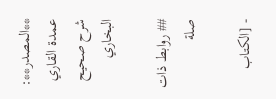**المصدر**: عمدة القاري شرح صحيح البخاري

## روابط ذات صلة

- [الكتاب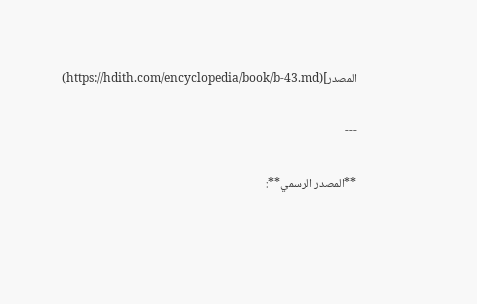المصدر](https://hdith.com/encyclopedia/book/b-43.md)

---

**المصدر الرسمي**: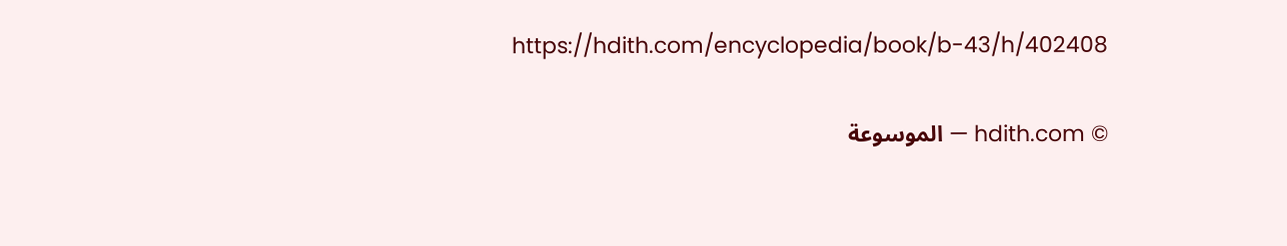https://hdith.com/encyclopedia/book/b-43/h/402408

© hdith.com — الموسوعة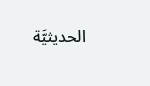الحديثيَّة